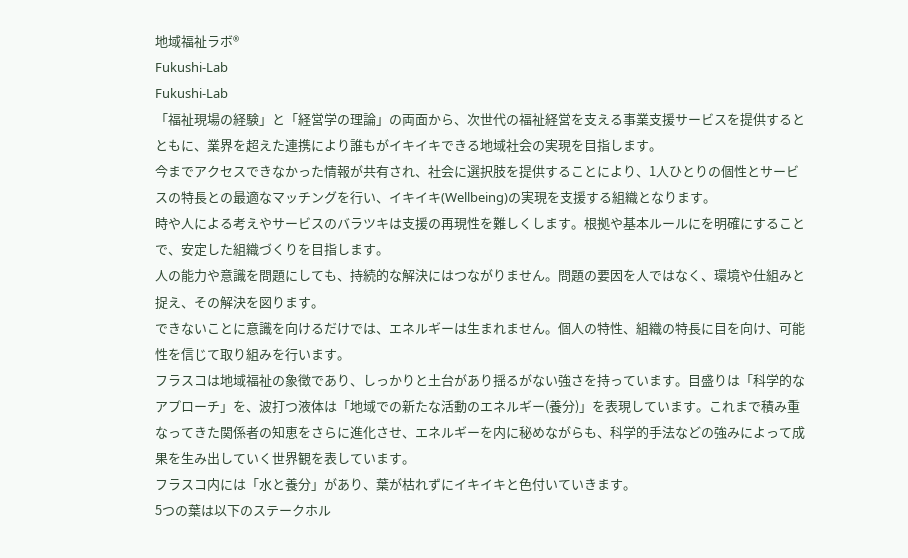地域福祉ラボ®
Fukushi-Lab
Fukushi-Lab
「福祉現場の経験」と「経営学の理論」の両面から、次世代の福祉経営を支える事業支援サービスを提供するとともに、業界を超えた連携により誰もがイキイキできる地域社会の実現を目指します。
今までアクセスできなかった情報が共有され、社会に選択肢を提供することにより、1人ひとりの個性とサービスの特長との最適なマッチングを行い、イキイキ(Wellbeing)の実現を支援する組織となります。
時や人による考えやサービスのバラツキは支援の再現性を難しくします。根拠や基本ルールにを明確にすることで、安定した組織づくりを目指します。
人の能力や意識を問題にしても、持続的な解決にはつながりません。問題の要因を人ではなく、環境や仕組みと捉え、その解決を図ります。
できないことに意識を向けるだけでは、エネルギーは生まれません。個人の特性、組織の特長に目を向け、可能性を信じて取り組みを行います。
フラスコは地域福祉の象徴であり、しっかりと土台があり揺るがない強さを持っています。目盛りは「科学的なアプローチ」を、波打つ液体は「地域での新たな活動のエネルギー(養分)」を表現しています。これまで積み重なってきた関係者の知恵をさらに進化させ、エネルギーを内に秘めながらも、科学的手法などの強みによって成果を生み出していく世界観を表しています。
フラスコ内には「水と養分」があり、葉が枯れずにイキイキと色付いていきます。
5つの葉は以下のステークホル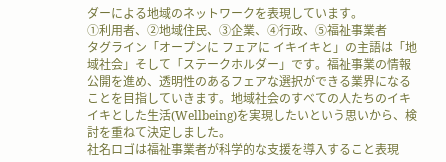ダーによる地域のネットワークを表現しています。
①利用者、②地域住民、③企業、④行政、⑤福祉事業者
タグライン「オープンに フェアに イキイキと」の主語は「地域社会」そして「ステークホルダー」です。福祉事業の情報公開を進め、透明性のあるフェアな選択ができる業界になることを目指していきます。地域社会のすべての人たちのイキイキとした生活(Wellbeing)を実現したいという思いから、検討を重ねて決定しました。
社名ロゴは福祉事業者が科学的な支援を導入すること表現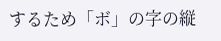するため「ボ」の字の縦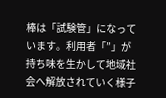棒は「試験管」になっています。利用者「”」が持ち味を生かして地域社会へ解放されていく様子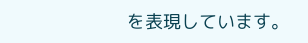を表現しています。